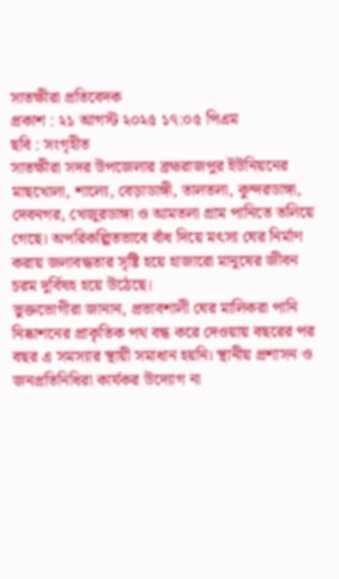সাতক্ষীরা প্রতিবেদক
প্রকাশ : ২১ আগস্ট ২০২৫ ১৭:০৫ পিএম
ছবি : সংগৃহীত
সাতক্ষীরা সদর উপজেলার ব্রহ্মরাজপুর ইউনিয়নের মাছখোলা, শাল্যে, বেড়াডাঙ্গী, তালতলা, কুন্দরডাঙ্গা, দেবনগর, খেজুরডাঙ্গা ও আমতলা গ্রাম পানিতে তলিয়ে গেছে। অপরিকল্পিতভাবে বাঁধ দিয়ে মৎস্য ঘের নির্মাণ করায় জলাবদ্ধতার সৃষ্টি হয়ে হাজারো মানুষের জীবন চরম দুর্বিষহ হয়ে উঠেছে।
ভুক্তভোগীরা জানান, প্রভাবশালী ঘের মালিকরা পানি নিষ্কাশনের প্রাকৃতিক পথ বন্ধ করে দেওয়ায় বছরের পর বছর এ সমস্যার স্থায়ী সমাধান হয়নি। স্থানীয় প্রশাসন ও জনপ্রতিনিধিরা কার্যকর উদ্যোগ না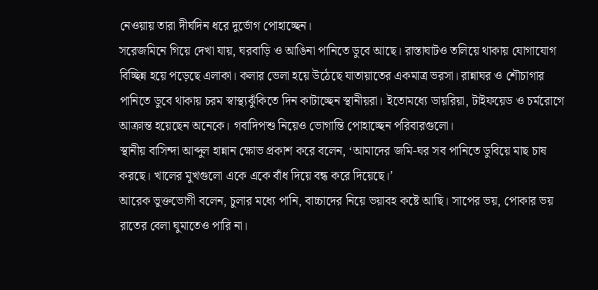নেওয়ায় তারা দীর্ঘদিন ধরে দুর্ভোগ পোহাচ্ছেন।
সরেজমিনে গিয়ে দেখা যায়, ঘরবাড়ি ও আঙিনা পানিতে ডুবে আছে। রাস্তাঘাটও তলিয়ে থাকায় যোগাযোগ বিচ্ছিন্ন হয়ে পড়েছে এলাকা। কলার ভেলা হয়ে উঠেছে যাতায়াতের একমাত্র ভরসা। রান্নাঘর ও শৌচাগার পানিতে ডুবে থাকায় চরম স্বাস্থ্যঝুঁকিতে দিন কাটাচ্ছেন স্থানীয়রা। ইতোমধ্যে ডায়রিয়া, টাইফয়েড ও চর্মরোগে আক্রান্ত হয়েছেন অনেকে। গবাদিপশু নিয়েও ভোগান্তি পোহাচ্ছেন পরিবারগুলো।
স্থানীয় বাসিন্দা আব্দুল হান্নান ক্ষোভ প্রকাশ করে বলেন, ‘আমাদের জমি-ঘর সব পানিতে ডুবিয়ে মাছ চাষ করছে। খালের মুখগুলো একে একে বাঁধ দিয়ে বন্ধ করে দিয়েছে।’
আরেক ভুক্তভোগী বলেন, চুলার মধ্যে পানি, বাচ্চাদের নিয়ে ভয়াবহ কষ্টে আছি। সাপের ভয়, পোকার ভয় রাতের বেলা ঘুমাতেও পারি না।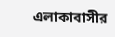এলাকাবাসীর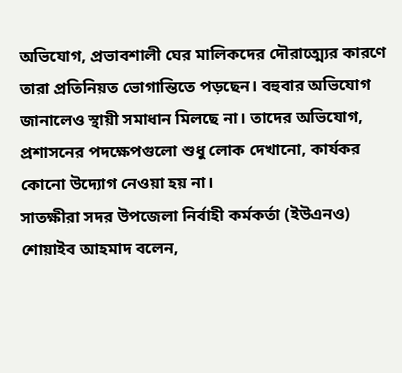অভিযোগ, প্রভাবশালী ঘের মালিকদের দৌরাত্ম্যের কারণে তারা প্রতিনিয়ত ভোগান্তিতে পড়ছেন। বহুবার অভিযোগ জানালেও স্থায়ী সমাধান মিলছে না। তাদের অভিযোগ, প্রশাসনের পদক্ষেপগুলো শুধু লোক দেখানো, কার্যকর কোনো উদ্যোগ নেওয়া হয় না।
সাতক্ষীরা সদর উপজেলা নির্বাহী কর্মকর্তা (ইউএনও) শোয়াইব আহমাদ বলেন,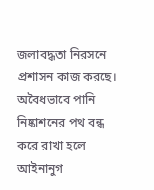জলাবদ্ধতা নিরসনে প্রশাসন কাজ করছে। অবৈধভাবে পানি নিষ্কাশনের পথ বন্ধ করে রাখা হলে আইনানুগ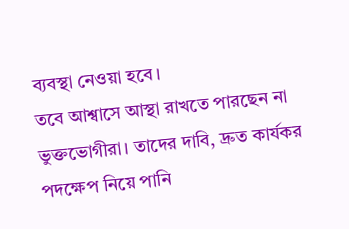ব্যবস্থা নেওয়া হবে।
তবে আশ্বাসে আস্থা রাখতে পারছেন না ভুক্তভোগীরা। তাদের দাবি, দ্রুত কার্যকর পদক্ষেপ নিয়ে পানি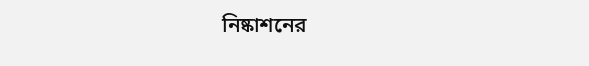নিষ্কাশনের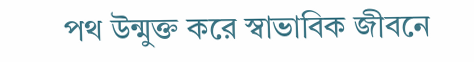পথ উন্মুক্ত করে স্বাভাবিক জীবনে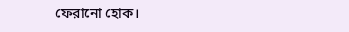ফেরানো হোক।